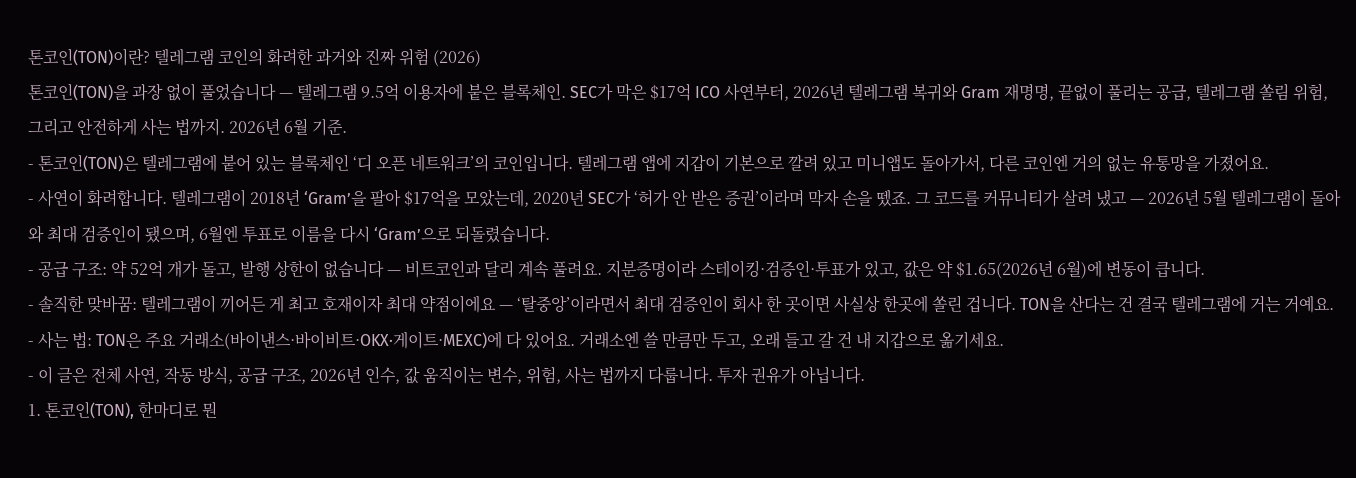톤코인(TON)이란? 텔레그램 코인의 화려한 과거와 진짜 위험 (2026)
톤코인(TON)을 과장 없이 풀었습니다 — 텔레그램 9.5억 이용자에 붙은 블록체인. SEC가 막은 $17억 ICO 사연부터, 2026년 텔레그램 복귀와 Gram 재명명, 끝없이 풀리는 공급, 텔레그램 쏠림 위험, 그리고 안전하게 사는 법까지. 2026년 6월 기준.
- 톤코인(TON)은 텔레그램에 붙어 있는 블록체인 ‘디 오픈 네트워크’의 코인입니다. 텔레그램 앱에 지갑이 기본으로 깔려 있고 미니앱도 돌아가서, 다른 코인엔 거의 없는 유통망을 가졌어요.
- 사연이 화려합니다. 텔레그램이 2018년 ‘Gram’을 팔아 $17억을 모았는데, 2020년 SEC가 ‘허가 안 받은 증권’이라며 막자 손을 뗐죠. 그 코드를 커뮤니티가 살려 냈고 — 2026년 5월 텔레그램이 돌아와 최대 검증인이 됐으며, 6월엔 투표로 이름을 다시 ‘Gram’으로 되돌렸습니다.
- 공급 구조: 약 52억 개가 돌고, 발행 상한이 없습니다 — 비트코인과 달리 계속 풀려요. 지분증명이라 스테이킹·검증인·투표가 있고, 값은 약 $1.65(2026년 6월)에 변동이 큽니다.
- 솔직한 맞바꿈: 텔레그램이 끼어든 게 최고 호재이자 최대 약점이에요 — ‘탈중앙’이라면서 최대 검증인이 회사 한 곳이면 사실상 한곳에 쏠린 겁니다. TON을 산다는 건 결국 텔레그램에 거는 거예요.
- 사는 법: TON은 주요 거래소(바이낸스·바이비트·OKX·게이트·MEXC)에 다 있어요. 거래소엔 쓸 만큼만 두고, 오래 들고 갈 건 내 지갑으로 옮기세요.
- 이 글은 전체 사연, 작동 방식, 공급 구조, 2026년 인수, 값 움직이는 변수, 위험, 사는 법까지 다룹니다. 투자 권유가 아닙니다.
1. 톤코인(TON), 한마디로 뭔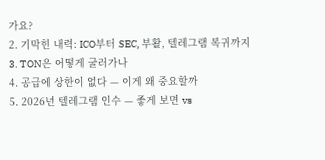가요?
2. 기막힌 내력: ICO부터 SEC, 부활, 텔레그램 복귀까지
3. TON은 어떻게 굴러가나
4. 공급에 상한이 없다 — 이게 왜 중요할까
5. 2026년 텔레그램 인수 — 좋게 보면 vs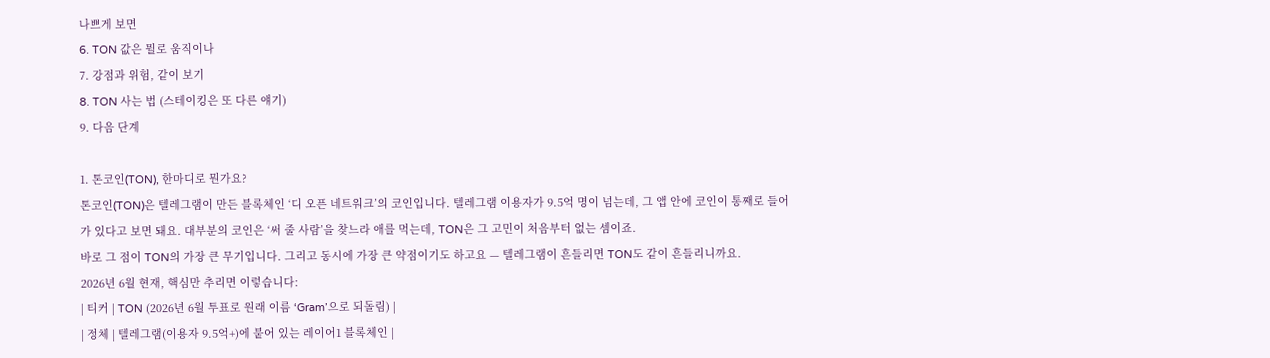나쁘게 보면
6. TON 값은 뭘로 움직이나
7. 강점과 위험, 같이 보기
8. TON 사는 법 (스테이킹은 또 다른 얘기)
9. 다음 단계

1. 톤코인(TON), 한마디로 뭔가요?
톤코인(TON)은 텔레그램이 만든 블록체인 ‘디 오픈 네트워크’의 코인입니다. 텔레그램 이용자가 9.5억 명이 넘는데, 그 앱 안에 코인이 통째로 들어가 있다고 보면 돼요. 대부분의 코인은 ‘써 줄 사람’을 찾느라 애를 먹는데, TON은 그 고민이 처음부터 없는 셈이죠.
바로 그 점이 TON의 가장 큰 무기입니다. 그리고 동시에 가장 큰 약점이기도 하고요 — 텔레그램이 흔들리면 TON도 같이 흔들리니까요.
2026년 6월 현재, 핵심만 추리면 이렇습니다:
| 티커 | TON (2026년 6월 투표로 원래 이름 ‘Gram’으로 되돌림) |
| 정체 | 텔레그램(이용자 9.5억+)에 붙어 있는 레이어1 블록체인 |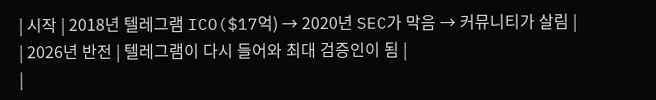| 시작 | 2018년 텔레그램 ICO($17억) → 2020년 SEC가 막음 → 커뮤니티가 살림 |
| 2026년 반전 | 텔레그램이 다시 들어와 최대 검증인이 됨 |
|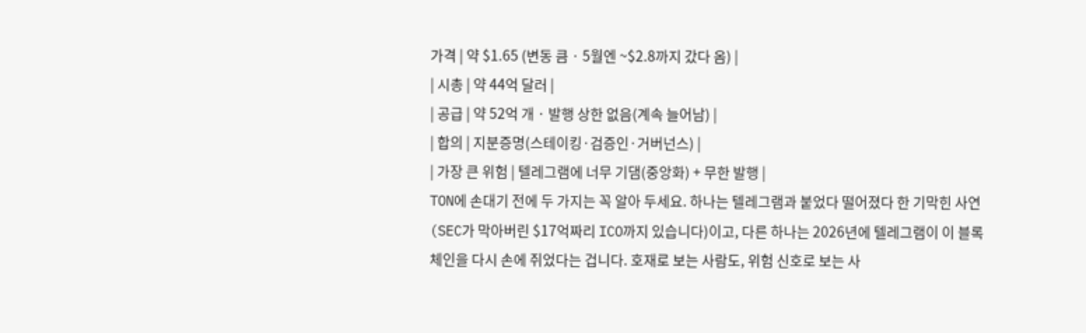가격 | 약 $1.65 (변동 큼 · 5월엔 ~$2.8까지 갔다 옴) |
| 시총 | 약 44억 달러 |
| 공급 | 약 52억 개 · 발행 상한 없음(계속 늘어남) |
| 합의 | 지분증명(스테이킹·검증인·거버넌스) |
| 가장 큰 위험 | 텔레그램에 너무 기댐(중앙화) + 무한 발행 |
TON에 손대기 전에 두 가지는 꼭 알아 두세요. 하나는 텔레그램과 붙었다 떨어졌다 한 기막힌 사연(SEC가 막아버린 $17억짜리 ICO까지 있습니다)이고, 다른 하나는 2026년에 텔레그램이 이 블록체인을 다시 손에 쥐었다는 겁니다. 호재로 보는 사람도, 위험 신호로 보는 사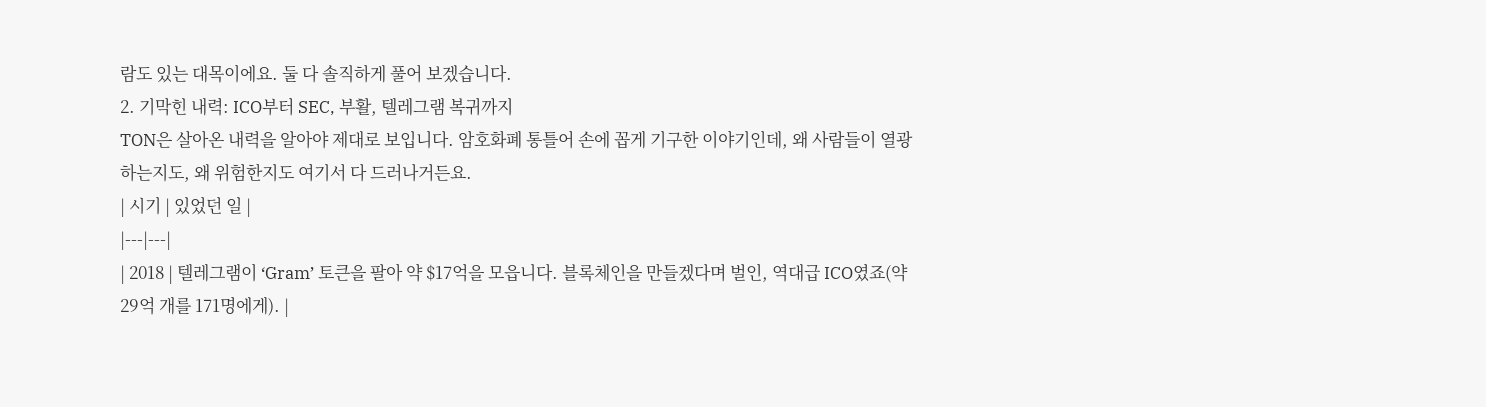람도 있는 대목이에요. 둘 다 솔직하게 풀어 보겠습니다.
2. 기막힌 내력: ICO부터 SEC, 부활, 텔레그램 복귀까지
TON은 살아온 내력을 알아야 제대로 보입니다. 암호화폐 통틀어 손에 꼽게 기구한 이야기인데, 왜 사람들이 열광하는지도, 왜 위험한지도 여기서 다 드러나거든요.
| 시기 | 있었던 일 |
|---|---|
| 2018 | 텔레그램이 ‘Gram’ 토큰을 팔아 약 $17억을 모읍니다. 블록체인을 만들겠다며 벌인, 역대급 ICO였죠(약 29억 개를 171명에게). |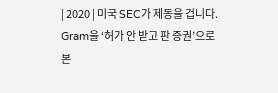| 2020 | 미국 SEC가 제동을 겁니다. Gram을 ‘허가 안 받고 판 증권’으로 본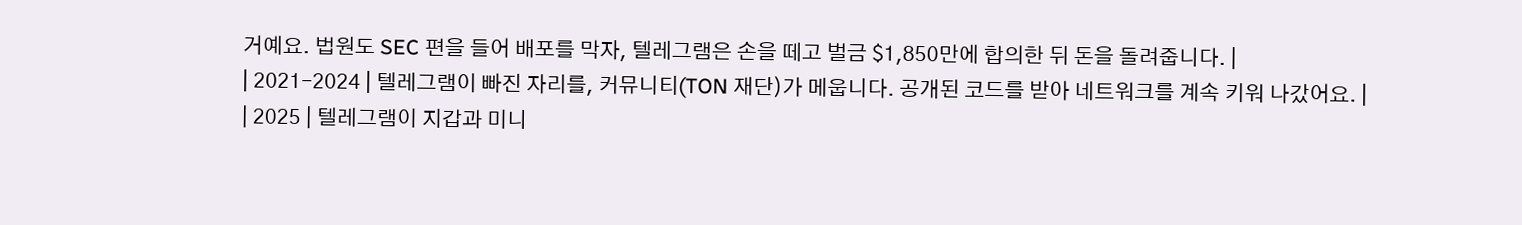거예요. 법원도 SEC 편을 들어 배포를 막자, 텔레그램은 손을 떼고 벌금 $1,850만에 합의한 뒤 돈을 돌려줍니다. |
| 2021–2024 | 텔레그램이 빠진 자리를, 커뮤니티(TON 재단)가 메웁니다. 공개된 코드를 받아 네트워크를 계속 키워 나갔어요. |
| 2025 | 텔레그램이 지갑과 미니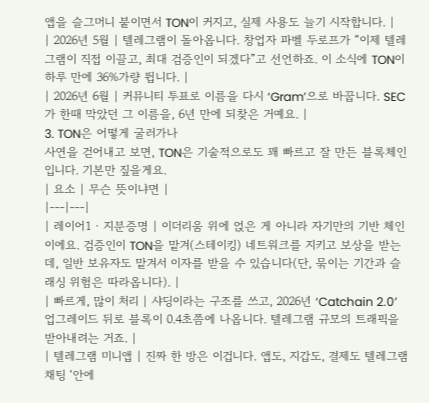앱을 슬그머니 붙이면서 TON이 커지고, 실제 사용도 늘기 시작합니다. |
| 2026년 5월 | 텔레그램이 돌아옵니다. 창업자 파벨 두로프가 “이제 텔레그램이 직접 이끌고, 최대 검증인이 되겠다”고 선언하죠. 이 소식에 TON이 하루 만에 36%가량 뜁니다. |
| 2026년 6월 | 커뮤니티 투표로 이름을 다시 ‘Gram’으로 바꿉니다. SEC가 한때 막았던 그 이름을, 6년 만에 되찾은 거예요. |
3. TON은 어떻게 굴러가나
사연을 걷어내고 보면, TON은 기술적으로도 꽤 빠르고 잘 만든 블록체인입니다. 기본만 짚을게요.
| 요소 | 무슨 뜻이냐면 |
|---|---|
| 레이어1 · 지분증명 | 이더리움 위에 얹은 게 아니라 자기만의 기반 체인이에요. 검증인이 TON을 맡겨(스테이킹) 네트워크를 지키고 보상을 받는데, 일반 보유자도 맡겨서 이자를 받을 수 있습니다(단, 묶이는 기간과 슬래싱 위험은 따라옵니다). |
| 빠르게, 많이 처리 | 샤딩이라는 구조를 쓰고, 2026년 ‘Catchain 2.0’ 업그레이드 뒤로 블록이 0.4초쯤에 나옵니다. 텔레그램 규모의 트래픽을 받아내려는 거죠. |
| 텔레그램 미니앱 | 진짜 한 방은 이겁니다. 앱도, 지갑도, 결제도 텔레그램 채팅 ‘안에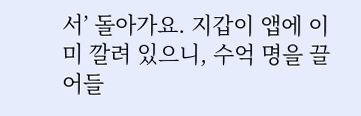서’ 돌아가요. 지갑이 앱에 이미 깔려 있으니, 수억 명을 끌어들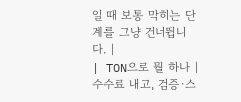일 때 보통 막히는 단계를 그냥 건너뜁니다. |
| TON으로 뭘 하나 | 수수료 내고, 검증·스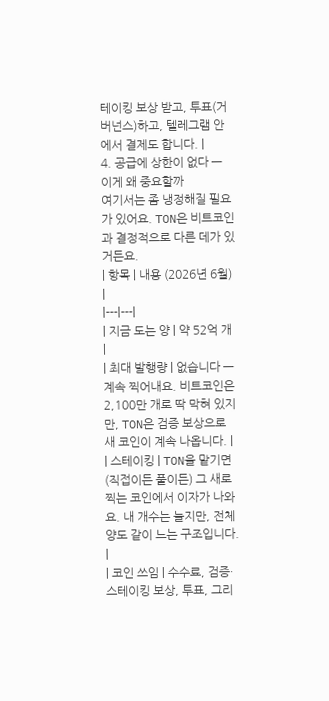테이킹 보상 받고, 투표(거버넌스)하고, 텔레그램 안에서 결제도 합니다. |
4. 공급에 상한이 없다 — 이게 왜 중요할까
여기서는 좀 냉정해질 필요가 있어요. TON은 비트코인과 결정적으로 다른 데가 있거든요.
| 항목 | 내용 (2026년 6월) |
|---|---|
| 지금 도는 양 | 약 52억 개 |
| 최대 발행량 | 없습니다 — 계속 찍어내요. 비트코인은 2,100만 개로 딱 막혀 있지만, TON은 검증 보상으로 새 코인이 계속 나옵니다. |
| 스테이킹 | TON을 맡기면(직접이든 풀이든) 그 새로 찍는 코인에서 이자가 나와요. 내 개수는 늘지만, 전체 양도 같이 느는 구조입니다. |
| 코인 쓰임 | 수수료, 검증·스테이킹 보상, 투표, 그리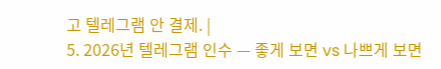고 텔레그램 안 결제. |
5. 2026년 텔레그램 인수 — 좋게 보면 vs 나쁘게 보면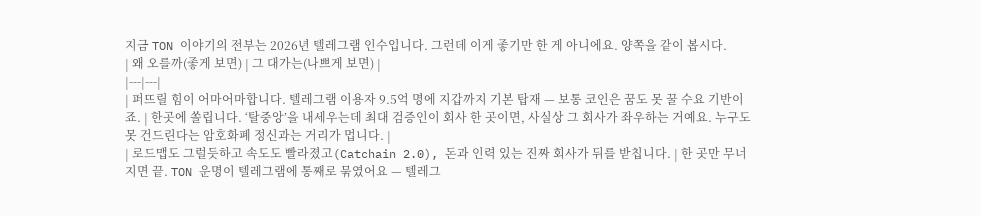지금 TON 이야기의 전부는 2026년 텔레그램 인수입니다. 그런데 이게 좋기만 한 게 아니에요. 양쪽을 같이 봅시다.
| 왜 오를까(좋게 보면) | 그 대가는(나쁘게 보면) |
|---|---|
| 퍼뜨릴 힘이 어마어마합니다. 텔레그램 이용자 9.5억 명에 지갑까지 기본 탑재 — 보통 코인은 꿈도 못 꿀 수요 기반이죠. | 한곳에 쏠립니다. ‘탈중앙’을 내세우는데 최대 검증인이 회사 한 곳이면, 사실상 그 회사가 좌우하는 거예요. 누구도 못 건드린다는 암호화폐 정신과는 거리가 멉니다. |
| 로드맵도 그럴듯하고 속도도 빨라졌고(Catchain 2.0), 돈과 인력 있는 진짜 회사가 뒤를 받칩니다. | 한 곳만 무너지면 끝. TON 운명이 텔레그램에 통째로 묶였어요 — 텔레그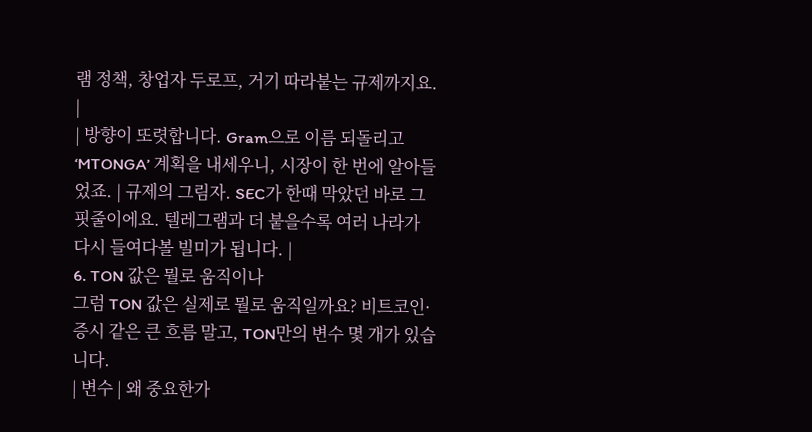램 정책, 창업자 두로프, 거기 따라붙는 규제까지요. |
| 방향이 또렷합니다. Gram으로 이름 되돌리고 ‘MTONGA’ 계획을 내세우니, 시장이 한 번에 알아들었죠. | 규제의 그림자. SEC가 한때 막았던 바로 그 핏줄이에요. 텔레그램과 더 붙을수록 여러 나라가 다시 들여다볼 빌미가 됩니다. |
6. TON 값은 뭘로 움직이나
그럼 TON 값은 실제로 뭘로 움직일까요? 비트코인·증시 같은 큰 흐름 말고, TON만의 변수 몇 개가 있습니다.
| 변수 | 왜 중요한가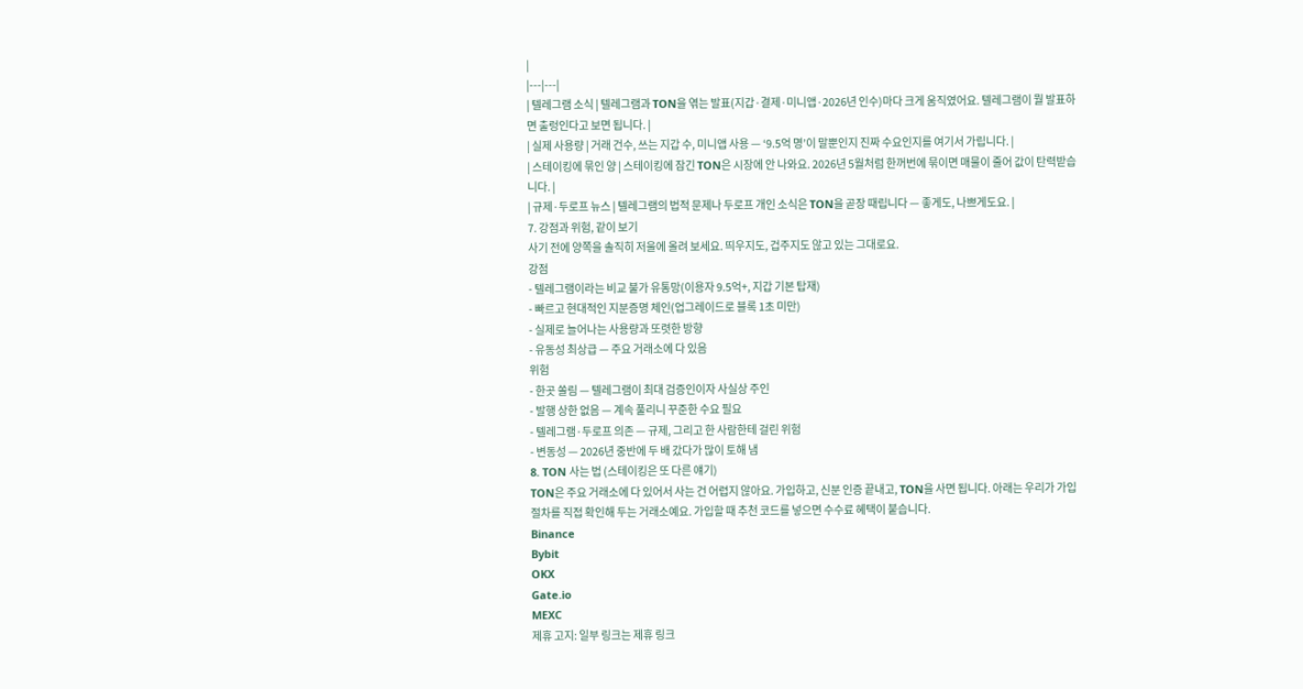|
|---|---|
| 텔레그램 소식 | 텔레그램과 TON을 엮는 발표(지갑·결제·미니앱·2026년 인수)마다 크게 움직였어요. 텔레그램이 뭘 발표하면 출렁인다고 보면 됩니다. |
| 실제 사용량 | 거래 건수, 쓰는 지갑 수, 미니앱 사용 — ‘9.5억 명’이 말뿐인지 진짜 수요인지를 여기서 가립니다. |
| 스테이킹에 묶인 양 | 스테이킹에 잠긴 TON은 시장에 안 나와요. 2026년 5월처럼 한꺼번에 묶이면 매물이 줄어 값이 탄력받습니다. |
| 규제·두로프 뉴스 | 텔레그램의 법적 문제나 두로프 개인 소식은 TON을 곧장 때립니다 — 좋게도, 나쁘게도요. |
7. 강점과 위험, 같이 보기
사기 전에 양쪽을 솔직히 저울에 올려 보세요. 띄우지도, 겁주지도 않고 있는 그대로요.
강점
- 텔레그램이라는 비교 불가 유통망(이용자 9.5억+, 지갑 기본 탑재)
- 빠르고 현대적인 지분증명 체인(업그레이드로 블록 1초 미만)
- 실제로 늘어나는 사용량과 또렷한 방향
- 유동성 최상급 — 주요 거래소에 다 있음
위험
- 한곳 쏠림 — 텔레그램이 최대 검증인이자 사실상 주인
- 발행 상한 없음 — 계속 풀리니 꾸준한 수요 필요
- 텔레그램·두로프 의존 — 규제, 그리고 한 사람한테 걸린 위험
- 변동성 — 2026년 중반에 두 배 갔다가 많이 토해 냄
8. TON 사는 법 (스테이킹은 또 다른 얘기)
TON은 주요 거래소에 다 있어서 사는 건 어렵지 않아요. 가입하고, 신분 인증 끝내고, TON을 사면 됩니다. 아래는 우리가 가입 절차를 직접 확인해 두는 거래소예요. 가입할 때 추천 코드를 넣으면 수수료 혜택이 붙습니다.
Binance
Bybit
OKX
Gate.io
MEXC
제휴 고지: 일부 링크는 제휴 링크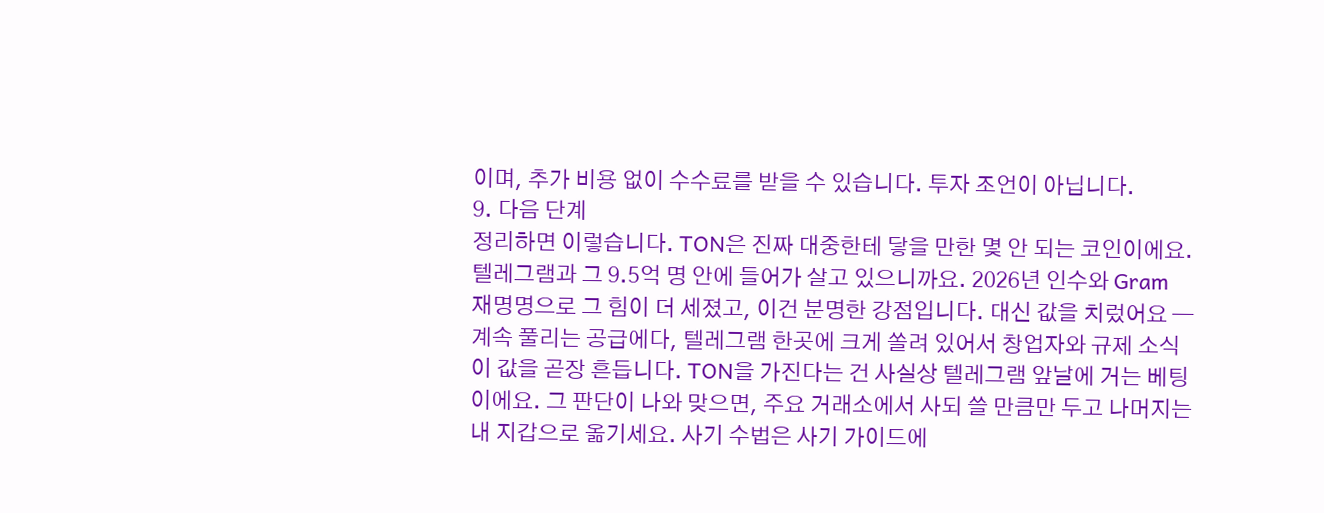이며, 추가 비용 없이 수수료를 받을 수 있습니다. 투자 조언이 아닙니다.
9. 다음 단계
정리하면 이렇습니다. TON은 진짜 대중한테 닿을 만한 몇 안 되는 코인이에요. 텔레그램과 그 9.5억 명 안에 들어가 살고 있으니까요. 2026년 인수와 Gram 재명명으로 그 힘이 더 세졌고, 이건 분명한 강점입니다. 대신 값을 치렀어요 — 계속 풀리는 공급에다, 텔레그램 한곳에 크게 쏠려 있어서 창업자와 규제 소식이 값을 곧장 흔듭니다. TON을 가진다는 건 사실상 텔레그램 앞날에 거는 베팅이에요. 그 판단이 나와 맞으면, 주요 거래소에서 사되 쓸 만큼만 두고 나머지는 내 지갑으로 옮기세요. 사기 수법은 사기 가이드에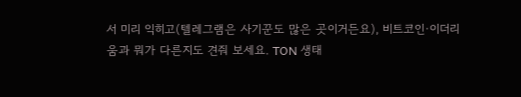서 미리 익히고(텔레그램은 사기꾼도 많은 곳이거든요), 비트코인·이더리움과 뭐가 다른지도 견줘 보세요. TON 생태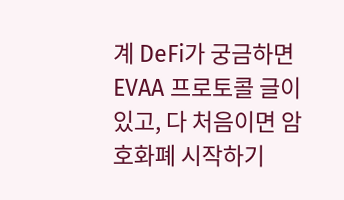계 DeFi가 궁금하면 EVAA 프로토콜 글이 있고, 다 처음이면 암호화폐 시작하기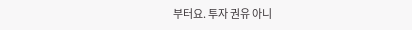부터요. 투자 권유 아니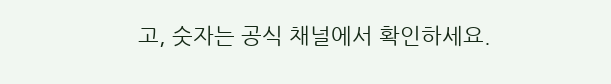고, 숫자는 공식 채널에서 확인하세요.